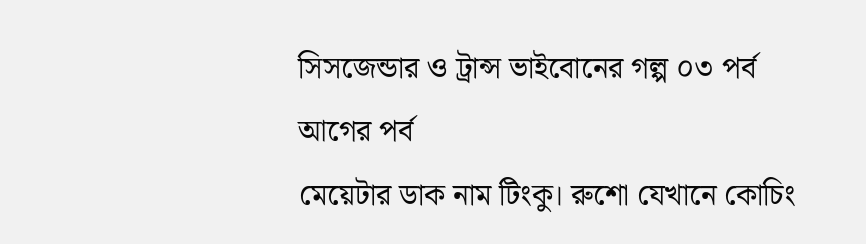সিসজেন্ডার ও ট্রান্স ভাইবোনের গল্প ০৩ পর্ব
আগের পর্ব
মেয়েটার ডাক নাম টিংকু। রুশো যেখানে কোচিং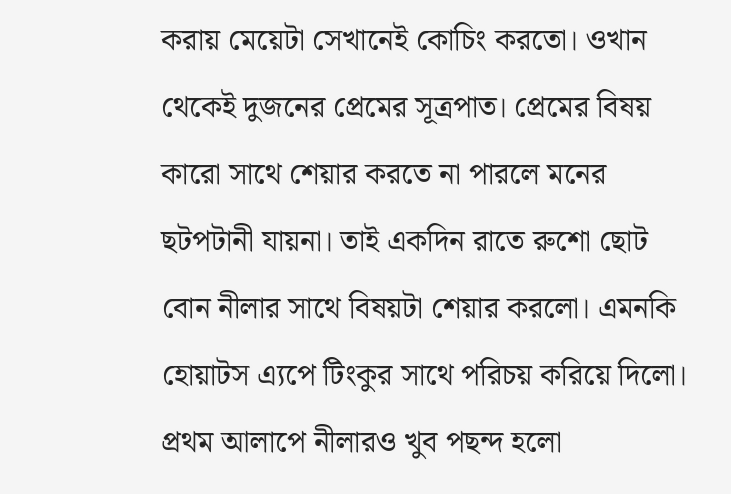করায় মেয়েটা সেখানেই কোচিং করতো। ওখান থেকেই দুজনের প্রেমের সূত্রপাত। প্রেমের বিষয় কারো সাথে শেয়ার করতে না পারলে মনের ছটপটানী যায়না। তাই একদিন রাতে রুশো ছোট বোন নীলার সাথে বিষয়টা শেয়ার করলো। এমনকি হোয়াটস এ্যপে টিংকুর সাথে পরিচয় করিয়ে দিলো। প্রথম আলাপে নীলারও খুব পছন্দ হলো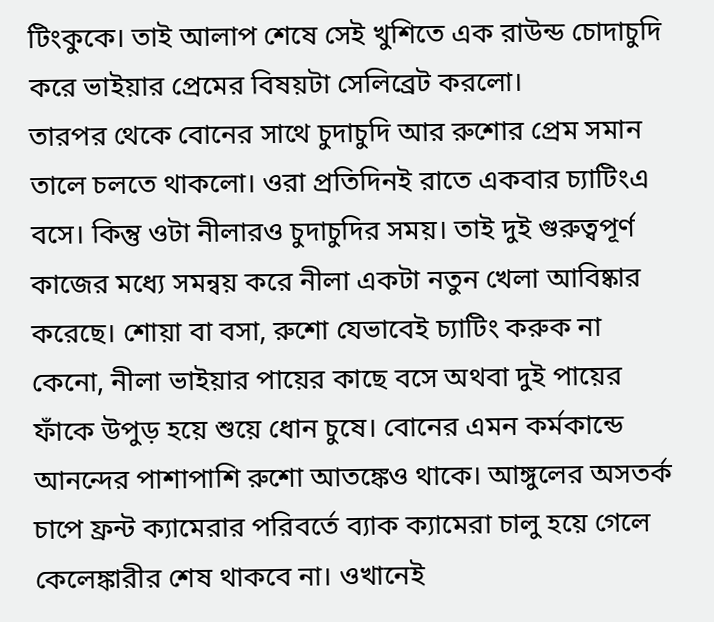টিংকুকে। তাই আলাপ শেষে সেই খুশিতে এক রাউন্ড চোদাচুদি করে ভাইয়ার প্রেমের বিষয়টা সেলিব্রেট করলো।
তারপর থেকে বোনের সাথে চুদাচুদি আর রুশোর প্রেম সমান তালে চলতে থাকলো। ওরা প্রতিদিনই রাতে একবার চ্যাটিংএ বসে। কিন্তু ওটা নীলারও চুদাচুদির সময়। তাই দুই গুরুত্বপূর্ণ কাজের মধ্যে সমন্বয় করে নীলা একটা নতুন খেলা আবিষ্কার করেছে। শোয়া বা বসা, রুশো যেভাবেই চ্যাটিং করুক না কেনো, নীলা ভাইয়ার পায়ের কাছে বসে অথবা দুই পায়ের ফাঁকে উপুড় হয়ে শুয়ে ধোন চুষে। বোনের এমন কর্মকান্ডে আনন্দের পাশাপাশি রুশো আতঙ্কেও থাকে। আঙ্গুলের অসতর্ক চাপে ফ্রন্ট ক্যামেরার পরিবর্তে ব্যাক ক্যামেরা চালু হয়ে গেলে কেলেঙ্কারীর শেষ থাকবে না। ওখানেই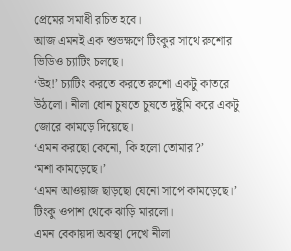প্রেমের সমাধী রচিত হবে।
আজ এমনই এক শুভক্ষণে টিংকুর সাথে রুশোর ভিডিও চ্যাটিং চলছে।
‘উহ!’ চ্যাটিং করতে করতে রুশো একটু কাতরে উঠলো। নীলা ধোন চুষতে চুষতে দুষ্টুমি করে একটু জোরে কামড়ে দিয়েছে।
‘এমন করছো কেনো, কি হলো তোমার?’
‘মশা কামড়েছে।’
‘এমন আওয়াজ ছাড়ছো যেনো সাপে কামড়েছে।’ টিংকু ওপাশ থেকে ঝাড়ি মারলো।
এমন বেকায়দা অবস্থা দেখে নীলা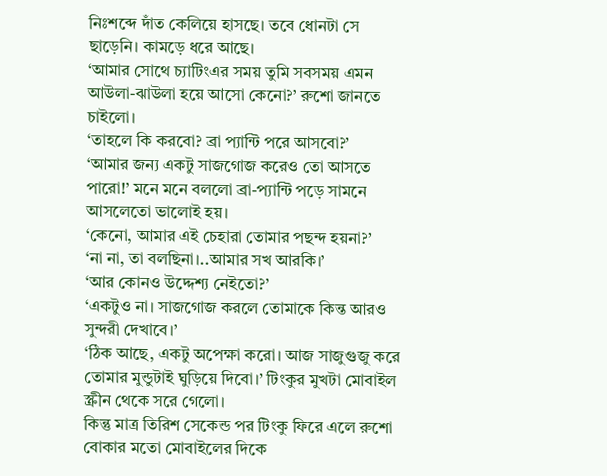নিঃশব্দে দাঁত কেলিয়ে হাসছে। তবে ধোনটা সে ছাড়েনি। কামড়ে ধরে আছে।
‘আমার সোথে চ্যাটিংএর সময় তুমি সবসময় এমন আউলা-ঝাউলা হয়ে আসো কেনো?’ রুশো জানতে চাইলো।
‘তাহলে কি করবো? ব্রা প্যান্টি পরে আসবো?’
‘আমার জন্য একটু সাজগোজ করেও তো আসতে পারো!’ মনে মনে বললো ব্রা-প্যান্টি পড়ে সামনে আসলেতো ভালোই হয়।
‘কেনো, আমার এই চেহারা তোমার পছন্দ হয়না?’
‘না না, তা বলছিনা।..আমার সখ আরকি।’
‘আর কোনও উদ্দেশ্য নেইতো?’
‘একটুও না। সাজগোজ করলে তোমাকে কিন্ত আরও সুন্দরী দেখাবে।’
‘ঠিক আছে, একটু অপেক্ষা করো। আজ সাজুগুজু করে তোমার মুন্ডুটাই ঘুড়িয়ে দিবো।’ টিংকুর মুখটা মোবাইল স্ক্রীন থেকে সরে গেলো।
কিন্তু মাত্র তিরিশ সেকেন্ড পর টিংকু ফিরে এলে রুশো বোকার মতো মোবাইলের দিকে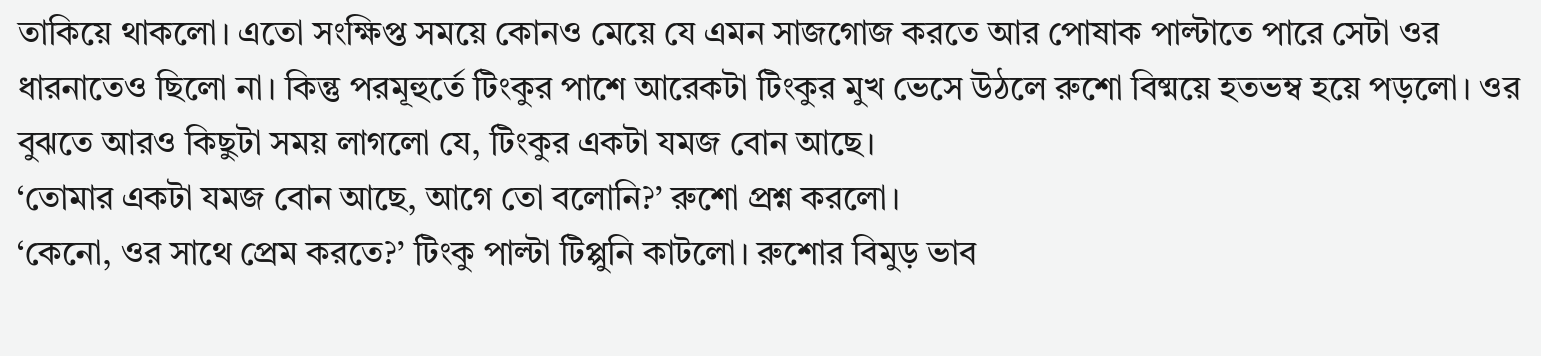তাকিয়ে থাকলো। এতো সংক্ষিপ্ত সময়ে কোনও মেয়ে যে এমন সাজগোজ করতে আর পোষাক পাল্টাতে পারে সেটা ওর ধারনাতেও ছিলো না। কিন্তু পরমূহুর্তে টিংকুর পাশে আরেকটা টিংকুর মুখ ভেসে উঠলে রুশো বিষ্ময়ে হতভম্ব হয়ে পড়লো। ওর বুঝতে আরও কিছুটা সময় লাগলো যে, টিংকুর একটা যমজ বোন আছে।
‘তোমার একটা যমজ বোন আছে, আগে তো বলোনি?’ রুশো প্রশ্ন করলো।
‘কেনো, ওর সাথে প্রেম করতে?’ টিংকু পাল্টা টিপ্পুনি কাটলো। রুশোর বিমুড় ভাব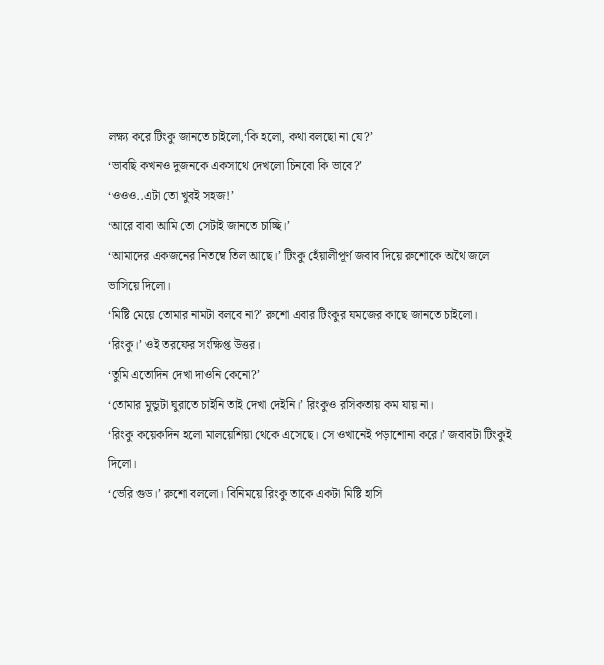লক্ষ্য করে টিংকু জানতে চাইলো,‘কি হলো, কথা বলছো না যে?’
‘ভাবছি কখনও দুজনকে একসাথে দেখলো চিনবো কি ভাবে?’
‘ওওও..এটা তো খুবই সহজ!’
‘আরে বাবা আমি তো সেটাই জানতে চাচ্ছি।’
‘আমাদের একজনের নিতম্বে তিল আছে।’ টিংকু হেঁয়ালীপূর্ণ জবাব দিয়ে রুশোকে অথৈ জলে ভাসিয়ে দিলো।
‘মিষ্টি মেয়ে তোমার নামটা বলবে না?’ রুশো এবার টিংকুর যমজের কাছে জানতে চাইলো।
‘রিংকু।’ ওই তরফের সংক্ষিপ্ত উত্তর।
‘তুমি এতোদিন দেখা দাওনি কেনো?’
‘তোমার মুন্ডুটা ঘুরাতে চাইনি তাই দেখা দেইনি।’ রিংকুও রসিকতায় কম যায় না।
‘রিংকু কয়েকদিন হলো মালয়েশিয়া থেকে এসেছে। সে ওখানেই পড়াশোনা করে।’ জবাবটা টিংকুই দিলো।
‘ভেরি গুড।’ রুশো বললো। বিনিময়ে রিংকু তাকে একটা মিষ্টি হাসি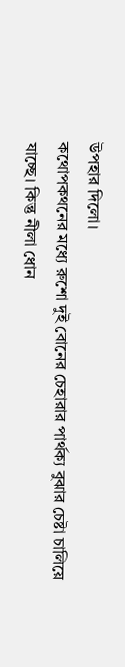উপহার দিলো।
কথোপকথনের মধ্যে রুশো দুই বোনের চেহারার পার্থক্য বুঝার চেষ্টা চালিয়ে যাচ্ছে। কিন্তু নীলা ধোন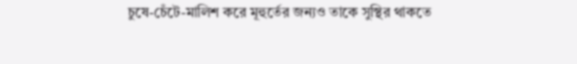চুষে-চেঁটে-মালিশ করে মূহুর্তের জন্যও তাকে সুস্থির থাকতে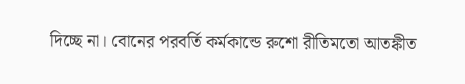দিচ্ছে না। বোনের পরবর্তি কর্মকান্ডে রুশো রীতিমতো আতঙ্কীত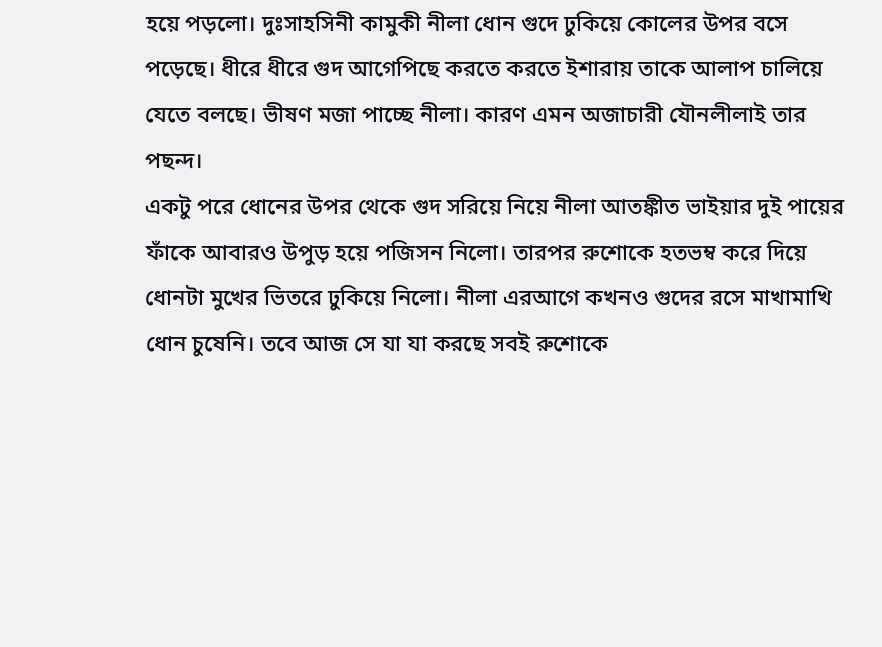হয়ে পড়লো। দুঃসাহসিনী কামুকী নীলা ধোন গুদে ঢুকিয়ে কোলের উপর বসে পড়েছে। ধীরে ধীরে গুদ আগেপিছে করতে করতে ইশারায় তাকে আলাপ চালিয়ে যেতে বলছে। ভীষণ মজা পাচ্ছে নীলা। কারণ এমন অজাচারী যৌনলীলাই তার পছন্দ।
একটু পরে ধোনের উপর থেকে গুদ সরিয়ে নিয়ে নীলা আতঙ্কীত ভাইয়ার দুই পায়ের ফাঁকে আবারও উপুড় হয়ে পজিসন নিলো। তারপর রুশোকে হতভম্ব করে দিয়ে ধোনটা মুখের ভিতরে ঢুকিয়ে নিলো। নীলা এরআগে কখনও গুদের রসে মাখামাখি ধোন চুষেনি। তবে আজ সে যা যা করছে সবই রুশোকে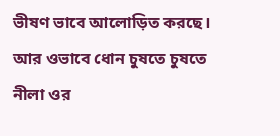ভীষণ ভাবে আলোড়িত করছে। আর ওভাবে ধোন চুষতে চুষতে নীলা ওর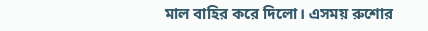মাল বাহির করে দিলো। এসময় রুশোর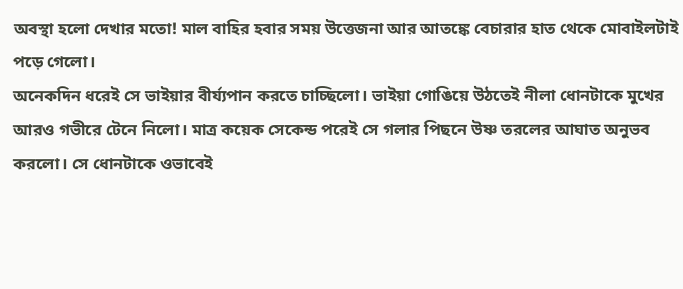অবস্থা হলো দেখার মতো! মাল বাহির হবার সময় উত্তেজনা আর আতঙ্কে বেচারার হাত থেকে মোবাইলটাই পড়ে গেলো।
অনেকদিন ধরেই সে ভাইয়ার বীর্য্যপান করতে চাচ্ছিলো। ভাইয়া গোঙিয়ে উঠতেই নীলা ধোনটাকে মুখের আরও গভীরে টেনে নিলো। মাত্র কয়েক সেকেন্ড পরেই সে গলার পিছনে উষ্ণ তরলের আঘাত অনুভব করলো। সে ধোনটাকে ওভাবেই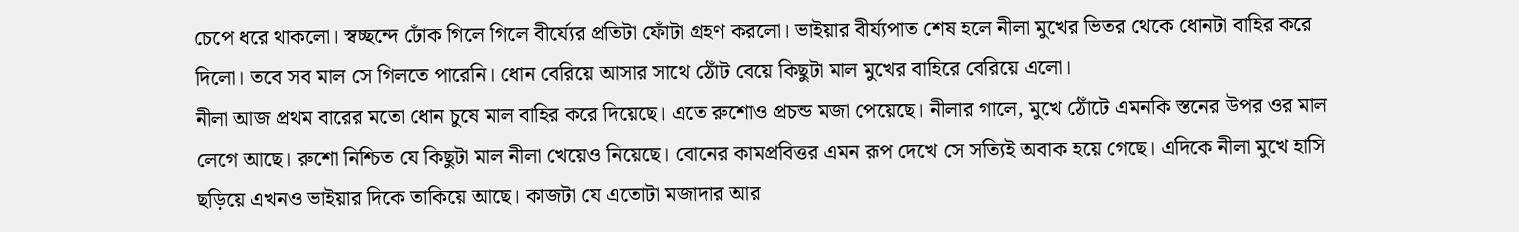চেপে ধরে থাকলো। স্বচ্ছন্দে ঢোঁক গিলে গিলে বীর্য্যের প্রতিটা ফোঁটা গ্রহণ করলো। ভাইয়ার বীর্য্যপাত শেষ হলে নীলা মুখের ভিতর থেকে ধোনটা বাহির করে দিলো। তবে সব মাল সে গিলতে পারেনি। ধোন বেরিয়ে আসার সাথে ঠোঁট বেয়ে কিছুটা মাল মুখের বাহিরে বেরিয়ে এলো।
নীলা আজ প্রথম বারের মতো ধোন চুষে মাল বাহির করে দিয়েছে। এতে রুশোও প্রচন্ড মজা পেয়েছে। নীলার গালে, মুখে ঠোঁটে এমনকি স্তনের উপর ওর মাল লেগে আছে। রুশো নিশ্চিত যে কিছুটা মাল নীলা খেয়েও নিয়েছে। বোনের কামপ্রবিত্তর এমন রূপ দেখে সে সত্যিই অবাক হয়ে গেছে। এদিকে নীলা মুখে হাসি ছড়িয়ে এখনও ভাইয়ার দিকে তাকিয়ে আছে। কাজটা যে এতোটা মজাদার আর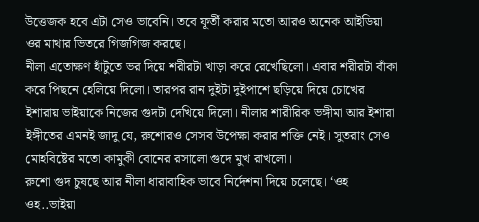উত্তেজক হবে এটা সেও ভাবেনি। তবে ফূর্তী করার মতো আরও অনেক আইডিয়া ওর মাথার ভিতরে গিজগিজ করছে।
নীলা এতোক্ষণ হাঁটুতে ভর দিয়ে শরীরটা খাড়া করে রেখেছিলো। এবার শরীরটা বাঁকা করে পিছনে হেলিয়ে দিলো। তারপর রান দুইটা দুইপাশে ছড়িয়ে দিয়ে চোখের ইশারায় ভাইয়াকে নিজের গুদটা দেখিয়ে দিলো। নীলার শারীরিক ভঙ্গীমা আর ইশারা ইঙ্গীতের এমনই জাদু যে, রুশোরও সেসব উপেক্ষা করার শক্তি নেই। সুতরাং সেও মোহবিষ্টের মতো কামুকী বোনের রসালো গুদে মুখ রাখলো।
রুশো গুদ চুষছে আর নীলা ধারাবাহিক ভাবে নির্দেশনা দিয়ে চলেছে। ‘ওহ ওহ..ভাইয়া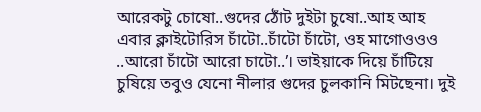আরেকটু চোষো..গুদের ঠোঁট দুইটা চুষো..আহ আহ এবার ক্লাইটোরিস চাঁটো..চাঁটো চাঁটো, ওহ মাগোওওও ..আরো চাঁটো আরো চাটো..’। ভাইয়াকে দিয়ে চাঁটিয়ে চুষিয়ে তবুও যেনো নীলার গুদের চুলকানি মিটছেনা। দুই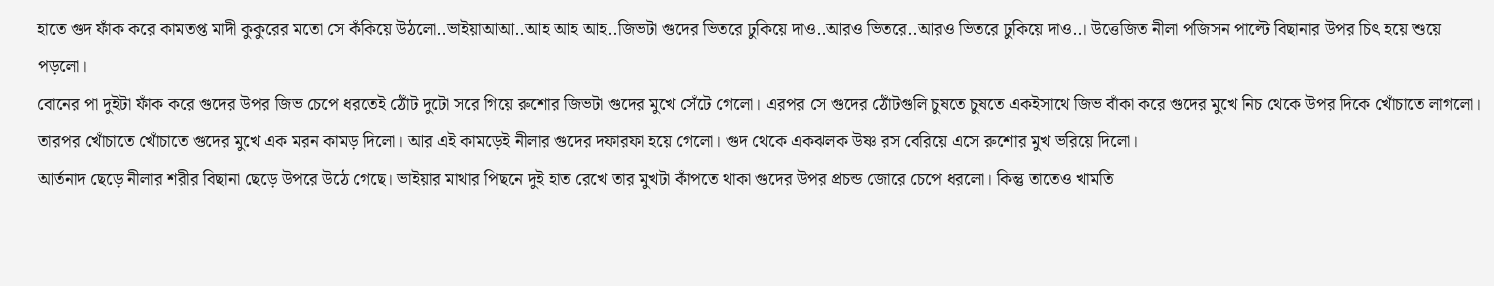হাতে গুদ ফাঁক করে কামতপ্ত মাদী কুকুরের মতো সে কঁকিয়ে উঠলো..ভাইয়াআআ..আহ আহ আহ..জিভটা গুদের ভিতরে ঢুকিয়ে দাও..আরও ভিতরে..আরও ভিতরে ঢুকিয়ে দাও..। উত্তেজিত নীলা পজিসন পাল্টে বিছানার উপর চিৎ হয়ে শুয়ে পড়লো।
বোনের পা দুইটা ফাঁক করে গুদের উপর জিভ চেপে ধরতেই ঠোঁট দুটো সরে গিয়ে রুশোর জিভটা গুদের মুখে সেঁটে গেলো। এরপর সে গুদের ঠোঁটগুলি চুষতে চুষতে একইসাথে জিভ বাঁকা করে গুদের মুখে নিচ থেকে উপর দিকে খোঁচাতে লাগলো। তারপর খোঁচাতে খোঁচাতে গুদের মুখে এক মরন কামড় দিলো। আর এই কামড়েই নীলার গুদের দফারফা হয়ে গেলো। গুদ থেকে একঝলক উষ্ণ রস বেরিয়ে এসে রুশোর মুখ ভরিয়ে দিলো।
আর্তনাদ ছেড়ে নীলার শরীর বিছানা ছেড়ে উপরে উঠে গেছে। ভাইয়ার মাথার পিছনে দুই হাত রেখে তার মুখটা কাঁপতে থাকা গুদের উপর প্রচন্ড জোরে চেপে ধরলো। কিন্তু তাতেও খামতি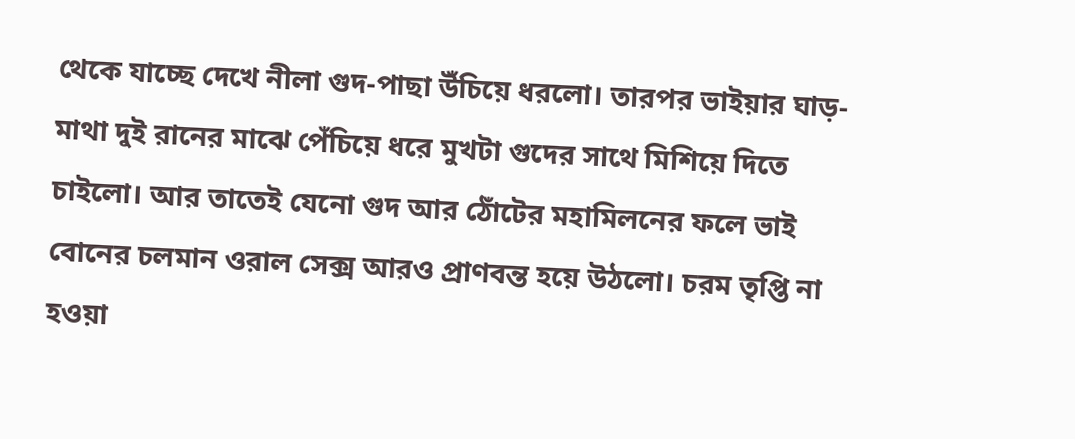থেকে যাচ্ছে দেখে নীলা গুদ-পাছা উঁচিয়ে ধরলো। তারপর ভাইয়ার ঘাড়-মাথা দুই রানের মাঝে পেঁচিয়ে ধরে মুখটা গুদের সাথে মিশিয়ে দিতে চাইলো। আর তাতেই যেনো গুদ আর ঠোঁটের মহামিলনের ফলে ভাই বোনের চলমান ওরাল সেক্স আরও প্রাণবন্ত হয়ে উঠলো। চরম তৃপ্তি না হওয়া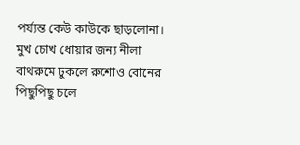পর্য্যন্ত কেউ কাউকে ছাড়লোনা।
মুখ চোখ ধোয়ার জন্য নীলা বাথরুমে ঢুকলে রুশোও বোনের পিছুপিছু চলে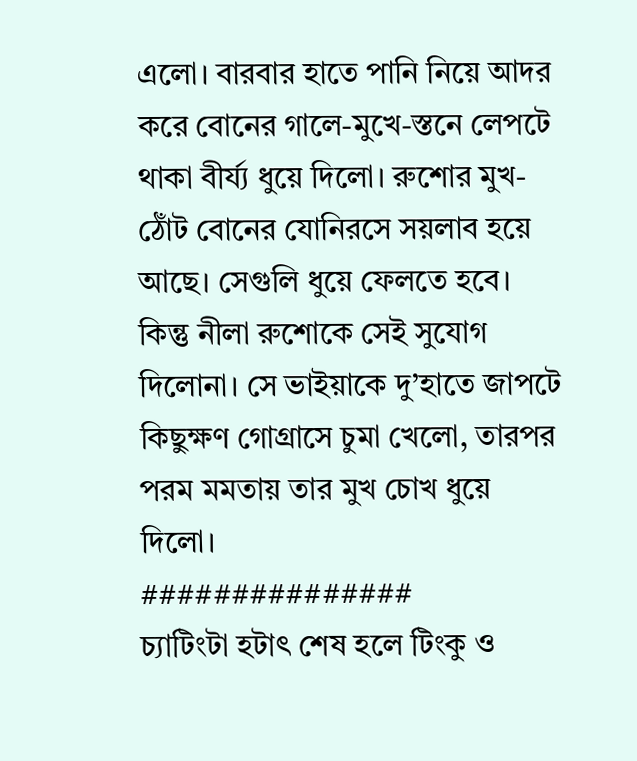এলো। বারবার হাতে পানি নিয়ে আদর করে বোনের গালে-মুখে-স্তনে লেপটে থাকা বীর্য্য ধুয়ে দিলো। রুশোর মুখ-ঠোঁট বোনের যোনিরসে সয়লাব হয়ে আছে। সেগুলি ধুয়ে ফেলতে হবে। কিন্তু নীলা রুশোকে সেই সুযোগ দিলোনা। সে ভাইয়াকে দু’হাতে জাপটে কিছুক্ষণ গোগ্রাসে চুমা খেলো, তারপর পরম মমতায় তার মুখ চোখ ধুয়ে দিলো।
###############
চ্যাটিংটা হটাৎ শেষ হলে টিংকু ও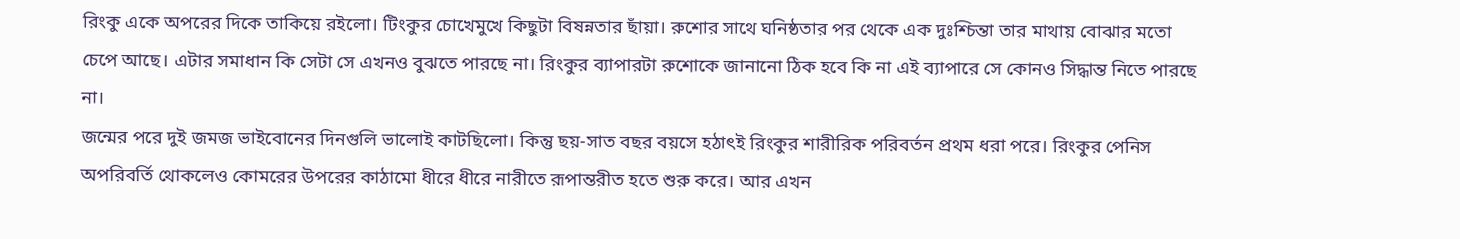রিংকু একে অপরের দিকে তাকিয়ে রইলো। টিংকুর চোখেমুখে কিছুটা বিষন্নতার ছাঁয়া। রুশোর সাথে ঘনিষ্ঠতার পর থেকে এক দুঃশ্চিন্তা তার মাথায় বোঝার মতো চেপে আছে। এটার সমাধান কি সেটা সে এখনও বুঝতে পারছে না। রিংকুর ব্যাপারটা রুশোকে জানানো ঠিক হবে কি না এই ব্যাপারে সে কোনও সিদ্ধান্ত নিতে পারছে না।
জন্মের পরে দুই জমজ ভাইবোনের দিনগুলি ভালোই কাটছিলো। কিন্তু ছয়-সাত বছর বয়সে হঠাৎই রিংকুর শারীরিক পরিবর্তন প্রথম ধরা পরে। রিংকুর পেনিস অপরিবর্তি থোকলেও কোমরের উপরের কাঠামো ধীরে ধীরে নারীতে রূপান্তরীত হতে শুরু করে। আর এখন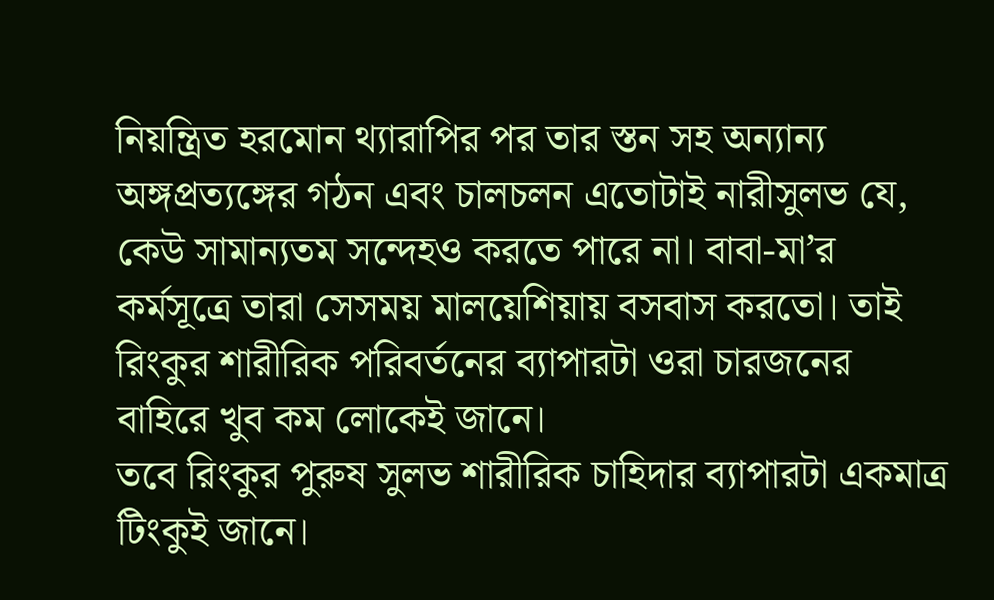নিয়ন্ত্রিত হরমোন থ্যারাপির পর তার স্তন সহ অন্যান্য অঙ্গপ্রত্যঙ্গের গঠন এবং চালচলন এতোটাই নারীসুলভ যে, কেউ সামান্যতম সন্দেহও করতে পারে না। বাবা-মা’র কর্মসূত্রে তারা সেসময় মালয়েশিয়ায় বসবাস করতো। তাই রিংকুর শারীরিক পরিবর্তনের ব্যাপারটা ওরা চারজনের বাহিরে খুব কম লোকেই জানে।
তবে রিংকুর পুরুষ সুলভ শারীরিক চাহিদার ব্যাপারটা একমাত্র টিংকুই জানে।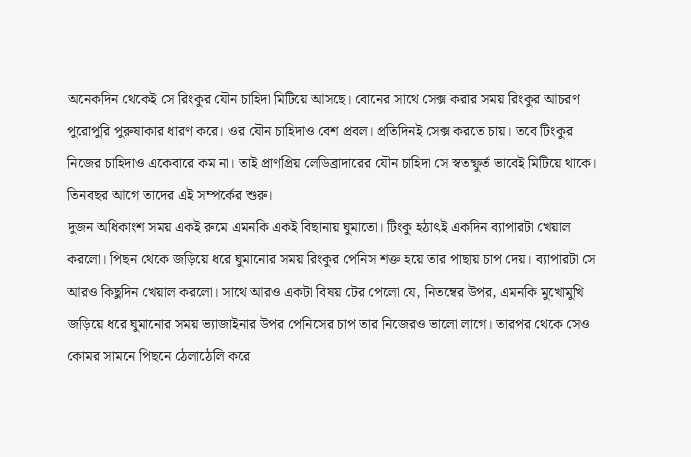অনেকদিন থেকেই সে রিংকুর যৌন চাহিদা মিটিয়ে আসছে। বোনের সাথে সেক্স করার সময় রিংকুর আচরণ পুরোপুরি পুরুষাকার ধারণ করে। ওর যৌন চাহিদাও বেশ প্রবল। প্রতিদিনই সেক্স করতে চায়। তবে টিংকুর নিজের চাহিদাও একেবারে কম না। তাই প্রাণপ্রিয় লেডিব্রাদারের যৌন চাহিদা সে স্বতষ্ফুর্ত ভাবেই মিটিয়ে থাকে। তিনবছর আগে তাদের এই সম্পর্কের শুরু।
দুজন অধিকাংশ সময় একই রুমে এমনকি একই বিছানায় ঘুমাতো। টিংকু হঠাৎই একদিন ব্যাপারটা খেয়াল করলো। পিছন থেকে জড়িয়ে ধরে ঘুমানোর সময় রিংকুর পেনিস শক্ত হয়ে তার পাছায় চাপ দেয়। ব্যাপারটা সে আরও কিছুদিন খেয়াল করলো। সাথে আরও একটা বিষয় টের পেলো যে, নিতম্বের উপর, এমনকি মুখোমুখি জড়িয়ে ধরে ঘুমানোর সময় ভ্যাজাইনার উপর পেনিসের চাপ তার নিজেরও ভালো লাগে। তারপর থেকে সেও কোমর সামনে পিছনে ঠেলাঠেলি করে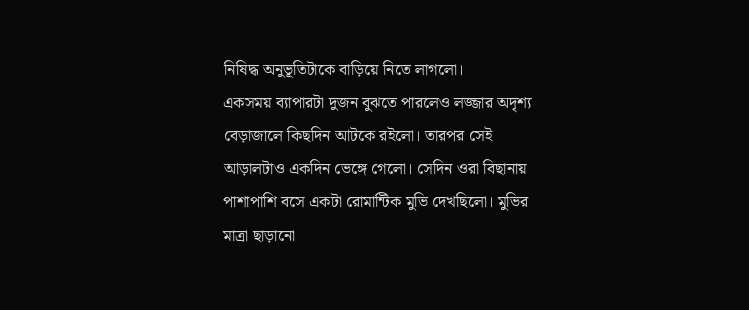নিষিদ্ধ অনুভূতিটাকে বাড়িয়ে নিতে লাগলো।
একসময় ব্যাপারটা দুজন বুঝতে পারলেও লজ্জার অদৃশ্য বেড়াজালে কিছদিন আটকে রইলো। তারপর সেই আড়ালটাও একদিন ভেঙ্গে গেলো। সেদিন ওরা বিছানায় পাশাপাশি বসে একটা রোমান্টিক মুভি দেখছিলো। মুভির মাত্রা ছাড়ানো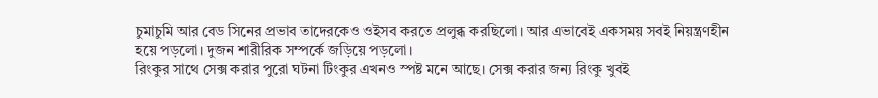চুমাচুমি আর বেড সিনের প্রভাব তাদেরকেও ওইসব করতে প্রলুব্ধ করছিলো। আর এভাবেই একসময় সবই নিয়ন্ত্রণহীন হয়ে পড়লো। দুজন শারীরিক সম্পর্কে জড়িয়ে পড়লো।
রিংকুর সাথে সেক্স করার পুরো ঘটনা টিংকুর এখনও স্পষ্ট মনে আছে। সেক্স করার জন্য রিংকু খুবই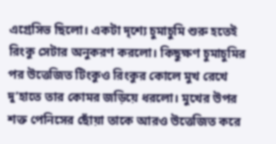এগ্রেসিভ ছিলো। একটা দৃশ্যে চুমাচুমি শুরু হতেই রিংকু সেটার অনুকরণ করলো। কিছুক্ষণ চুমাচুমির পর উত্তেজিত টিংকুও রিংকুর কোলে মুখ রেখে দু’হাতে তার কোমর জড়িয়ে ধরলো। মুখের উপর শক্ত পেনিসের ছোঁয়া তাকে আরও উত্তেজিত করে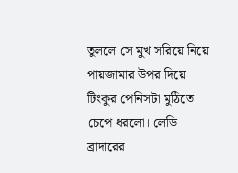তুললে সে মুখ সরিয়ে নিয়ে পায়জামার উপর দিয়ে টিংকুর পেনিসটা মুঠিতে চেপে ধরলো। লেডি ব্রাদারের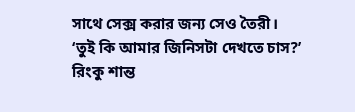সাথে সেক্স করার জন্য সেও তৈরী।
‘তুই কি আমার জিনিসটা দেখতে চাস?’ রিংকু শান্ত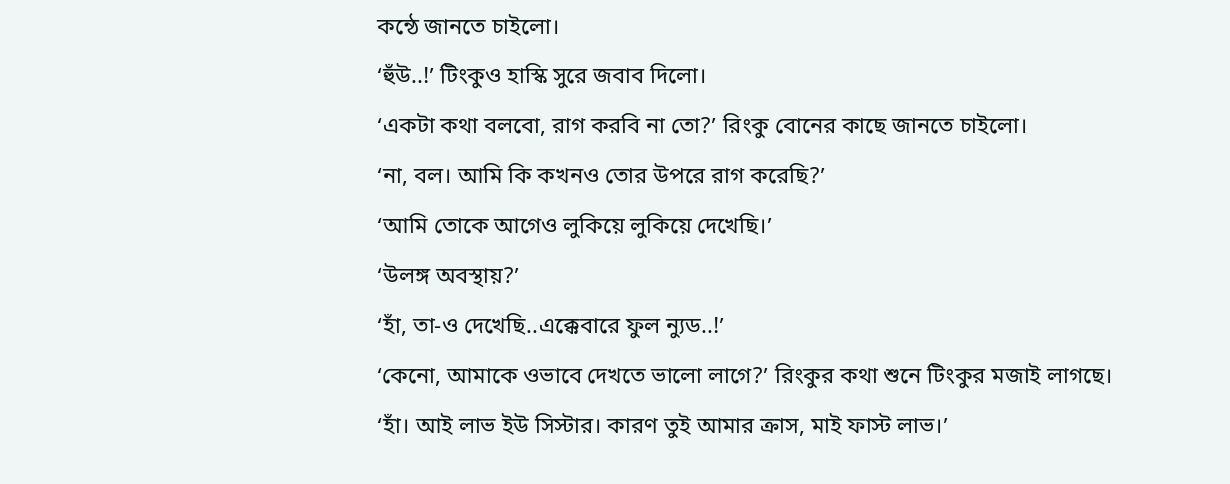কন্ঠে জানতে চাইলো।
‘হুঁউ..!’ টিংকুও হাস্কি সুরে জবাব দিলো।
‘একটা কথা বলবো, রাগ করবি না তো?’ রিংকু বোনের কাছে জানতে চাইলো।
‘না, বল। আমি কি কখনও তোর উপরে রাগ করেছি?’
‘আমি তোকে আগেও লুকিয়ে লুকিয়ে দেখেছি।’
‘উলঙ্গ অবস্থায়?’
‘হাঁ, তা-ও দেখেছি..এক্কেবারে ফুল ন্যুড..!’
‘কেনো, আমাকে ওভাবে দেখতে ভালো লাগে?’ রিংকুর কথা শুনে টিংকুর মজাই লাগছে।
‘হাঁ। আই লাভ ইউ সিস্টার। কারণ তুই আমার ক্রাস, মাই ফাস্ট লাভ।’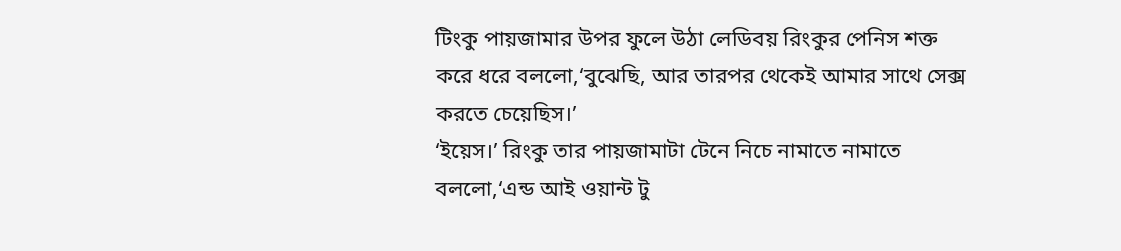টিংকু পায়জামার উপর ফুলে উঠা লেডিবয় রিংকুর পেনিস শক্ত করে ধরে বললো,‘বুঝেছি, আর তারপর থেকেই আমার সাথে সেক্স করতে চেয়েছিস।’
‘ইয়েস।’ রিংকু তার পায়জামাটা টেনে নিচে নামাতে নামাতে বললো,‘এন্ড আই ওয়ান্ট টু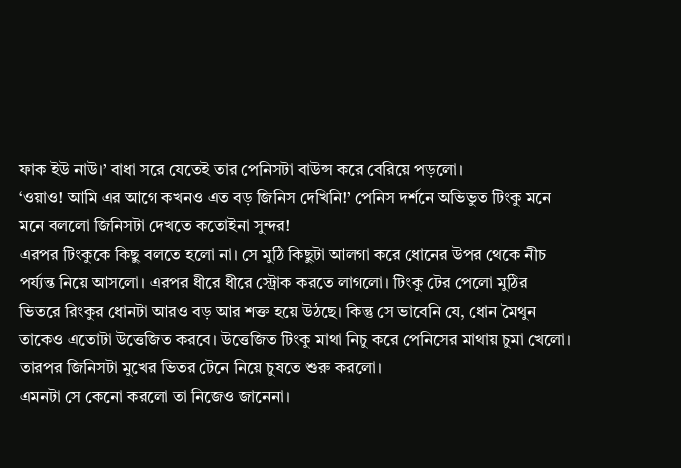ফাক ইউ নাউ।’ বাধা সরে যেতেই তার পেনিসটা বাউন্স করে বেরিয়ে পড়লো।
‘ওয়াও! আমি এর আগে কখনও এত বড় জিনিস দেখিনি!’ পেনিস দর্শনে অভিভুত টিংকু মনে মনে বললো জিনিসটা দেখতে কতোইনা সুন্দর!
এরপর টিংকুকে কিছু বলতে হলো না। সে মুঠি কিছুটা আলগা করে ধোনের উপর থেকে নীচ পর্য্যন্ত নিয়ে আসলো। এরপর ধীরে ধীরে স্ট্রোক করতে লাগলো। টিংকু টের পেলো মুঠির ভিতরে রিংকুর ধোনটা আরও বড় আর শক্ত হয়ে উঠছে। কিন্তু সে ভাবেনি যে, ধোন মৈথুন তাকেও এতোটা উত্তেজিত করবে। উত্তেজিত টিংকু মাথা নিচু করে পেনিসের মাথায় চুমা খেলো। তারপর জিনিসটা মুখের ভিতর টেনে নিয়ে চুষতে শুরু করলো।
এমনটা সে কেনো করলো তা নিজেও জানেনা।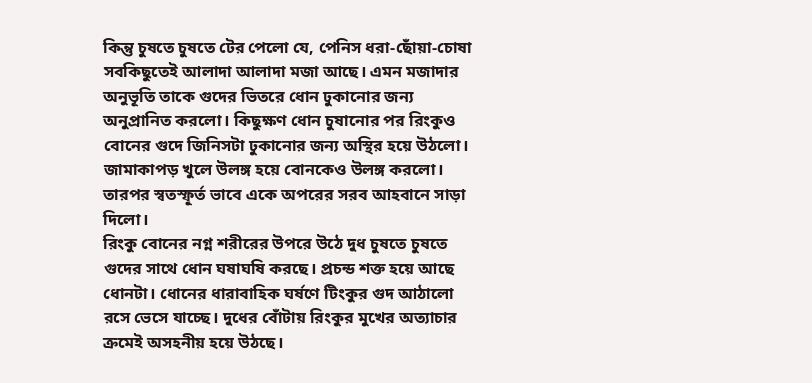কিন্তু চুষতে চুষতে টের পেলো যে, পেনিস ধরা-ছোঁয়া-চোষা সবকিছুতেই আলাদা আলাদা মজা আছে। এমন মজাদার অনুভূতি তাকে গুদের ভিতরে ধোন ঢুকানোর জন্য অনুপ্রানিত করলো। কিছুক্ষণ ধোন চুষানোর পর রিংকুও বোনের গুদে জিনিসটা ঢুকানোর জন্য অস্থির হয়ে উঠলো। জামাকাপড় খুলে উলঙ্গ হয়ে বোনকেও উলঙ্গ করলো। তারপর স্বতস্ফূর্ত ভাবে একে অপরের সরব আহবানে সাড়া দিলো।
রিংকু বোনের নগ্ন শরীরের উপরে উঠে দুধ চুষতে চুষতে গুদের সাথে ধোন ঘষাঘষি করছে। প্রচন্ড শক্ত হয়ে আছে ধোনটা। ধোনের ধারাবাহিক ঘর্ষণে টিংকুর গুদ আঠালো রসে ভেসে যাচ্ছে। দুধের বোঁটায় রিংকুর মুখের অত্যাচার ক্রমেই অসহনীয় হয়ে উঠছে।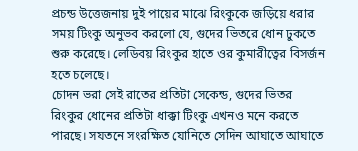প্রচন্ড উত্তেজনায় দুই পায়ের মাঝে রিংকুকে জড়িয়ে ধরার সময় টিংকু অনুভব করলো যে, গুদের ভিতরে ধোন ঢুকতে শুরু করেছে। লেডিবয় রিংকুর হাতে ওর কুমারীত্বের বিসর্জন হতে চলেছে।
চোদন ভরা সেই রাতের প্রতিটা সেকেন্ড, গুদের ভিতর রিংকুর ধোনের প্রতিটা ধাক্কা টিংকু এখনও মনে করতে পারছে। সযতনে সংরক্ষিত যোনিতে সেদিন আঘাতে আঘাতে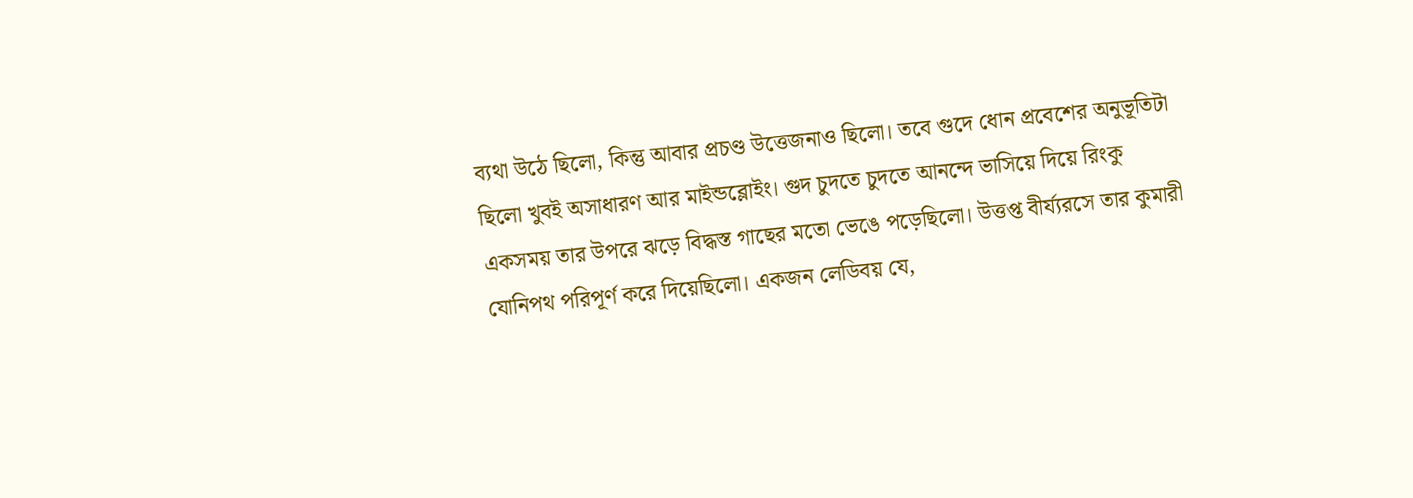ব্যথা উঠে ছিলো, কিন্তু আবার প্রচণ্ড উত্তেজনাও ছিলো। তবে গুদে ধোন প্রবেশের অনুভূতিটা ছিলো খুবই অসাধারণ আর মাইন্ডব্লোইং। গুদ চুদতে চুদতে আনন্দে ভাসিয়ে দিয়ে রিংকু একসময় তার উপরে ঝড়ে বিদ্ধস্ত গাছের মতো ভেঙে পড়েছিলো। উত্তপ্ত বীর্য্যরসে তার কুমারী যোনিপথ পরিপূর্ণ করে দিয়েছিলো। একজন লেডিবয় যে,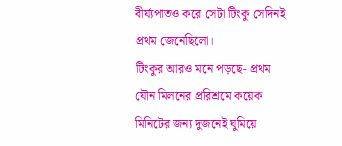বীর্য্যপাতও করে সেটা টিংকু সেদিনই প্রথম জেনেছিলো।
টিংকুর আরও মনে পড়ছে- প্রথম যৌন মিলনের প্ররিশ্রমে কয়েক মিনিটের জন্য দুজনেই ঘুমিয়ে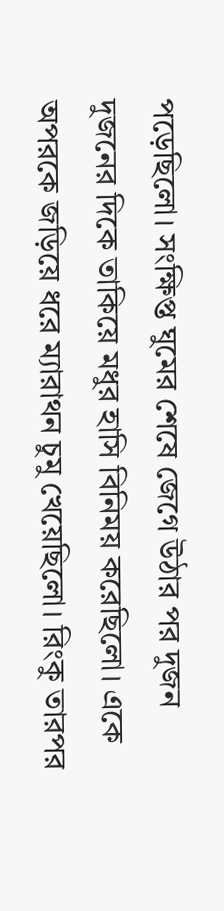পড়েছিলো। সংক্ষিপ্ত ঘুমের শেষে জেগে উঠার পর দুজন দুজনের দিকে তাকিয়ে মধুর হাসি বিনিময় করেছিলো। একে অপরকে জড়িয়ে ধরে ম্যারাথন চুমু খেয়েছিলো। রিংকু তারপর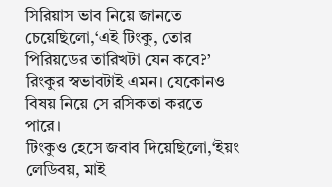সিরিয়াস ভাব নিয়ে জানতে চেয়েছিলো,‘এই টিংকু, তোর পিরিয়ডের তারিখটা যেন কবে?’ রিংকুর স্বভাবটাই এমন। যেকোনও বিষয় নিয়ে সে রসিকতা করতে পারে।
টিংকুও হেসে জবাব দিয়েছিলো,‘ইয়ং লেডিবয়, মাই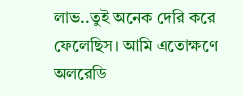লাভ..তুই অনেক দেরি করে ফেলেছিস। আমি এতোক্ষণে অলরেডি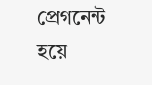প্রেগনেন্ট হয়ে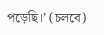পড়েছি।’ (চলবে)